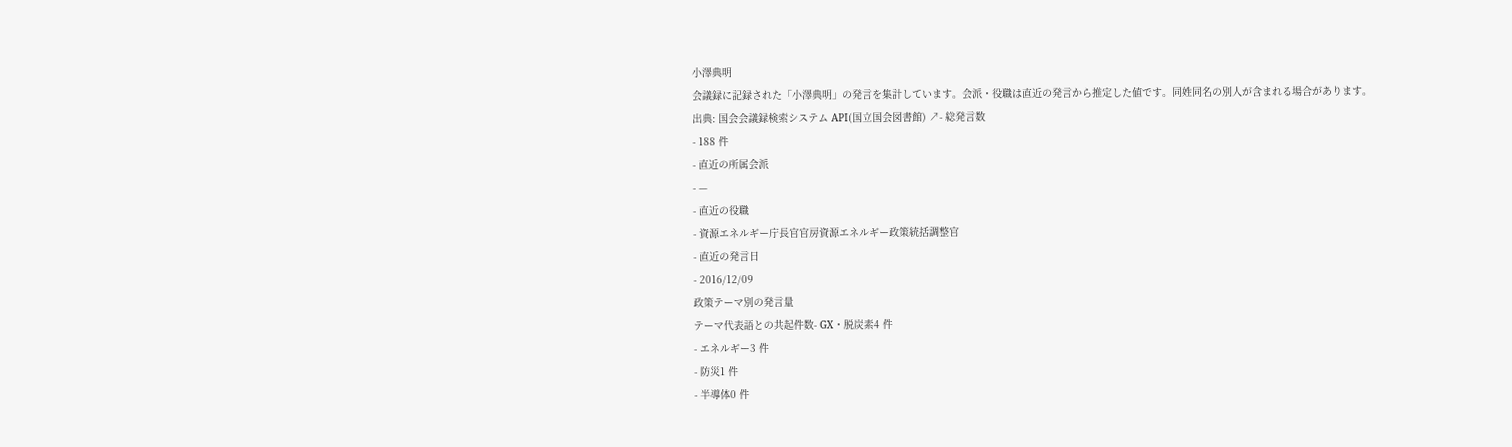小澤典明
会議録に記録された「小澤典明」の発言を集計しています。会派・役職は直近の発言から推定した値です。同姓同名の別人が含まれる場合があります。
出典: 国会会議録検索システム API(国立国会図書館) ↗- 総発言数
- 188 件
- 直近の所属会派
- —
- 直近の役職
- 資源エネルギー庁長官官房資源エネルギー政策統括調整官
- 直近の発言日
- 2016/12/09
政策テーマ別の発言量
テーマ代表語との共起件数- GX・脱炭素4 件
- エネルギー3 件
- 防災1 件
- 半導体0 件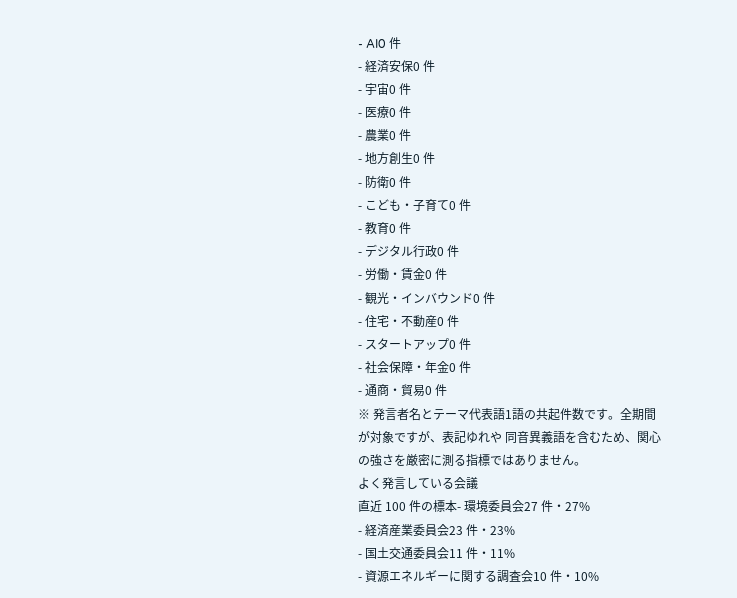- AI0 件
- 経済安保0 件
- 宇宙0 件
- 医療0 件
- 農業0 件
- 地方創生0 件
- 防衛0 件
- こども・子育て0 件
- 教育0 件
- デジタル行政0 件
- 労働・賃金0 件
- 観光・インバウンド0 件
- 住宅・不動産0 件
- スタートアップ0 件
- 社会保障・年金0 件
- 通商・貿易0 件
※ 発言者名とテーマ代表語1語の共起件数です。全期間が対象ですが、表記ゆれや 同音異義語を含むため、関心の強さを厳密に測る指標ではありません。
よく発言している会議
直近 100 件の標本- 環境委員会27 件・27%
- 経済産業委員会23 件・23%
- 国土交通委員会11 件・11%
- 資源エネルギーに関する調査会10 件・10%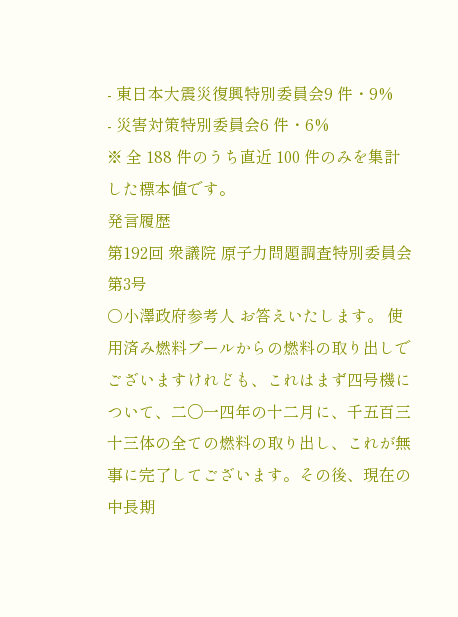- 東日本大震災復興特別委員会9 件・9%
- 災害対策特別委員会6 件・6%
※ 全 188 件のうち直近 100 件のみを集計した標本値です。
発言履歴
第192回 衆議院 原子力問題調査特別委員会 第3号
○小澤政府参考人 お答えいたします。 使用済み燃料プールからの燃料の取り出しでございますけれども、これはまず四号機について、二〇一四年の十二月に、千五百三十三体の全ての燃料の取り出し、これが無事に完了してございます。その後、現在の中長期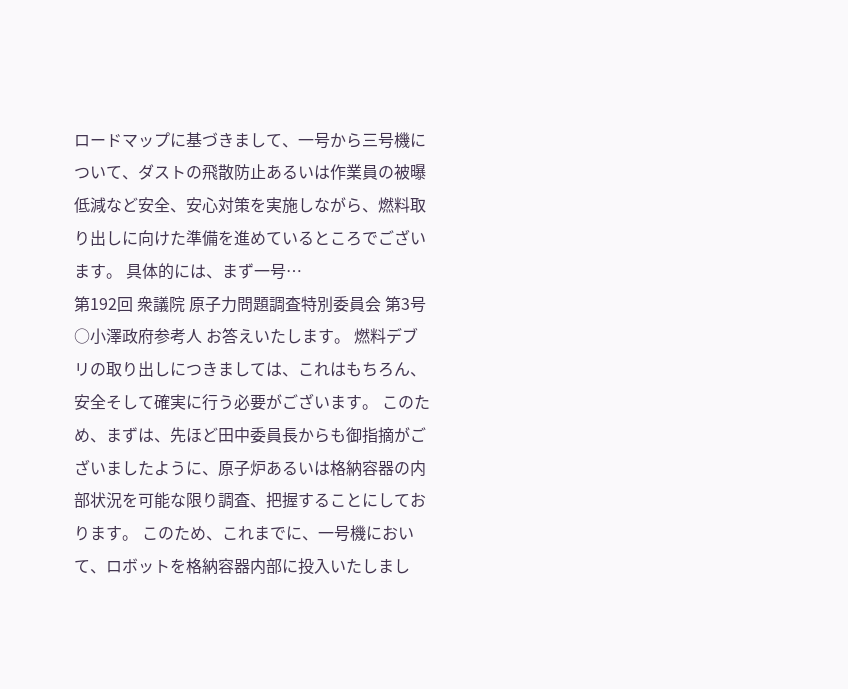ロードマップに基づきまして、一号から三号機について、ダストの飛散防止あるいは作業員の被曝低減など安全、安心対策を実施しながら、燃料取り出しに向けた準備を進めているところでございます。 具体的には、まず一号…
第192回 衆議院 原子力問題調査特別委員会 第3号
○小澤政府参考人 お答えいたします。 燃料デブリの取り出しにつきましては、これはもちろん、安全そして確実に行う必要がございます。 このため、まずは、先ほど田中委員長からも御指摘がございましたように、原子炉あるいは格納容器の内部状況を可能な限り調査、把握することにしております。 このため、これまでに、一号機において、ロボットを格納容器内部に投入いたしまし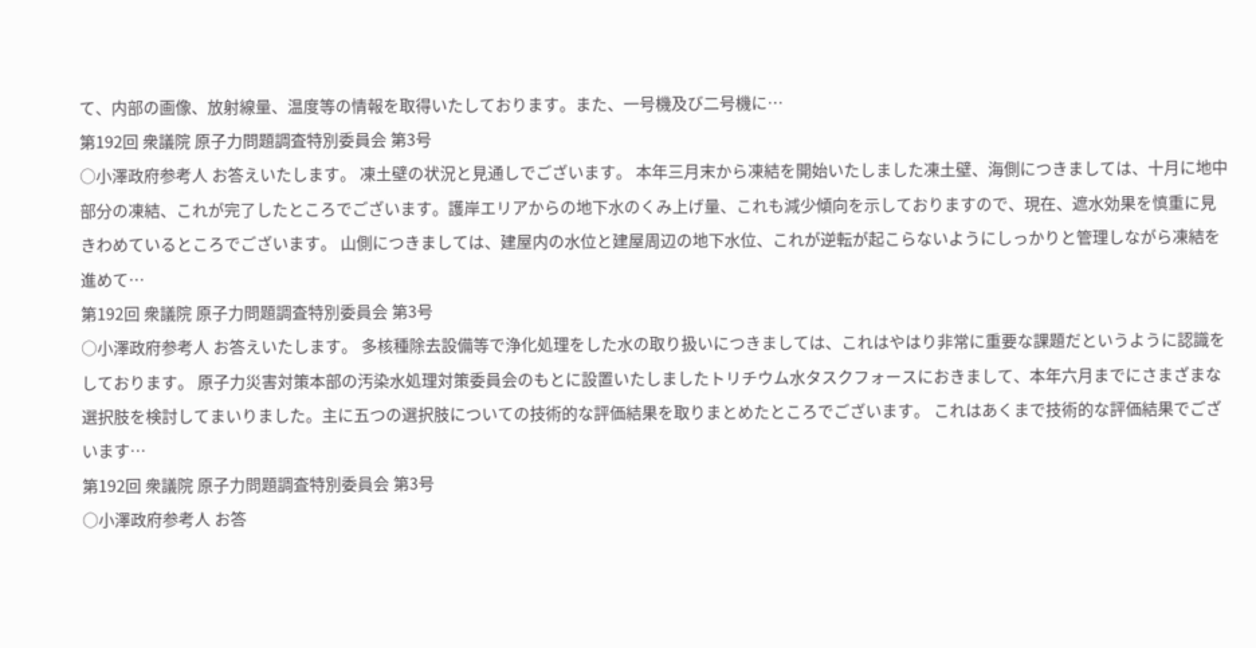て、内部の画像、放射線量、温度等の情報を取得いたしております。また、一号機及び二号機に…
第192回 衆議院 原子力問題調査特別委員会 第3号
○小澤政府参考人 お答えいたします。 凍土壁の状況と見通しでございます。 本年三月末から凍結を開始いたしました凍土壁、海側につきましては、十月に地中部分の凍結、これが完了したところでございます。護岸エリアからの地下水のくみ上げ量、これも減少傾向を示しておりますので、現在、遮水効果を慎重に見きわめているところでございます。 山側につきましては、建屋内の水位と建屋周辺の地下水位、これが逆転が起こらないようにしっかりと管理しながら凍結を進めて…
第192回 衆議院 原子力問題調査特別委員会 第3号
○小澤政府参考人 お答えいたします。 多核種除去設備等で浄化処理をした水の取り扱いにつきましては、これはやはり非常に重要な課題だというように認識をしております。 原子力災害対策本部の汚染水処理対策委員会のもとに設置いたしましたトリチウム水タスクフォースにおきまして、本年六月までにさまざまな選択肢を検討してまいりました。主に五つの選択肢についての技術的な評価結果を取りまとめたところでございます。 これはあくまで技術的な評価結果でございます…
第192回 衆議院 原子力問題調査特別委員会 第3号
○小澤政府参考人 お答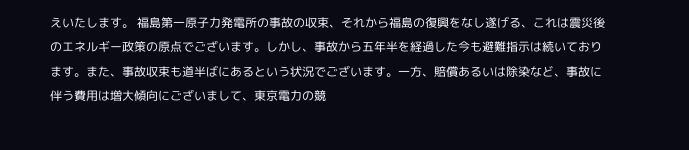えいたします。 福島第一原子力発電所の事故の収束、それから福島の復興をなし遂げる、これは震災後のエネルギー政策の原点でございます。しかし、事故から五年半を経過した今も避難指示は続いております。また、事故収束も道半ばにあるという状況でございます。一方、賠償あるいは除染など、事故に伴う費用は増大傾向にございまして、東京電力の競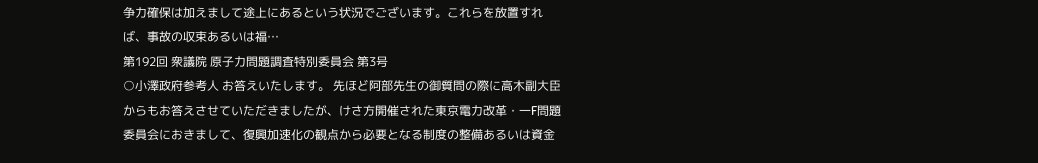争力確保は加えまして途上にあるという状況でございます。これらを放置すれば、事故の収束あるいは福…
第192回 衆議院 原子力問題調査特別委員会 第3号
○小澤政府参考人 お答えいたします。 先ほど阿部先生の御質問の際に高木副大臣からもお答えさせていただきましたが、けさ方開催された東京電力改革・一F問題委員会におきまして、復興加速化の観点から必要となる制度の整備あるいは資金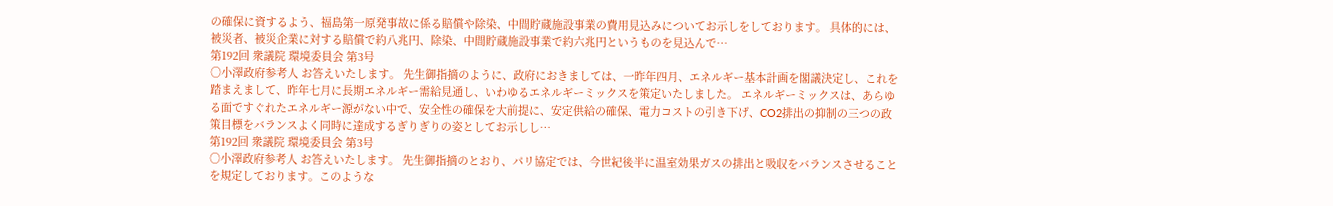の確保に資するよう、福島第一原発事故に係る賠償や除染、中間貯蔵施設事業の費用見込みについてお示しをしております。 具体的には、被災者、被災企業に対する賠償で約八兆円、除染、中間貯蔵施設事業で約六兆円というものを見込んで…
第192回 衆議院 環境委員会 第3号
○小澤政府参考人 お答えいたします。 先生御指摘のように、政府におきましては、一昨年四月、エネルギー基本計画を閣議決定し、これを踏まえまして、昨年七月に長期エネルギー需給見通し、いわゆるエネルギーミックスを策定いたしました。 エネルギーミックスは、あらゆる面ですぐれたエネルギー源がない中で、安全性の確保を大前提に、安定供給の確保、電力コストの引き下げ、CO2排出の抑制の三つの政策目標をバランスよく同時に達成するぎりぎりの姿としてお示しし…
第192回 衆議院 環境委員会 第3号
○小澤政府参考人 お答えいたします。 先生御指摘のとおり、パリ協定では、今世紀後半に温室効果ガスの排出と吸収をバランスさせることを規定しております。このような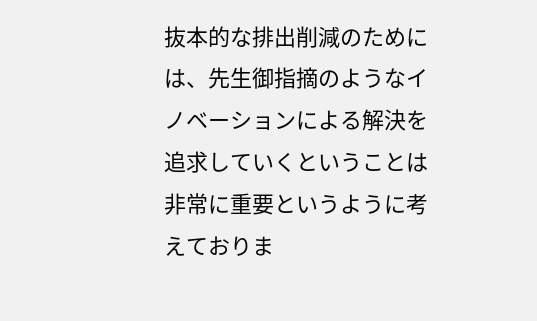抜本的な排出削減のためには、先生御指摘のようなイノベーションによる解決を追求していくということは非常に重要というように考えておりま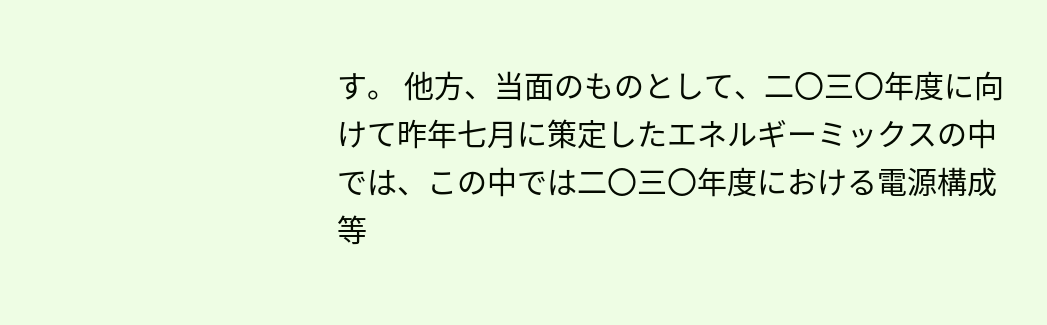す。 他方、当面のものとして、二〇三〇年度に向けて昨年七月に策定したエネルギーミックスの中では、この中では二〇三〇年度における電源構成等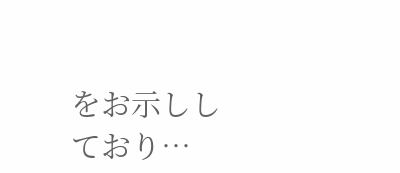をお示ししており…